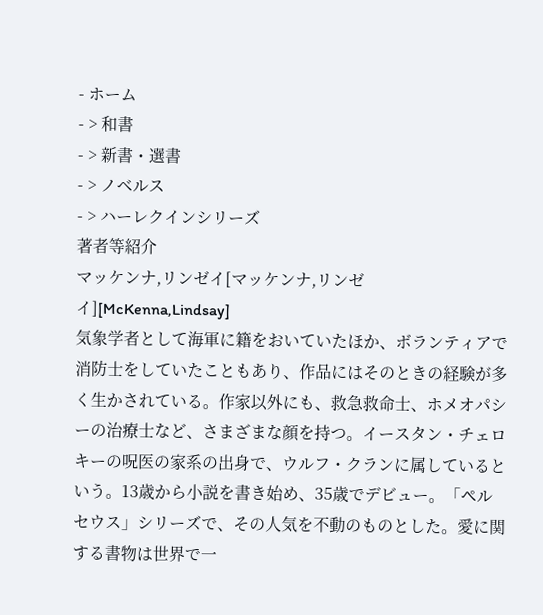- ホーム
- > 和書
- > 新書・選書
- > ノベルス
- > ハーレクインシリーズ
著者等紹介
マッケンナ,リンゼイ[マッケンナ,リンゼイ][McKenna,Lindsay]
気象学者として海軍に籍をおいていたほか、ボランティアで消防士をしていたこともあり、作品にはそのときの経験が多く生かされている。作家以外にも、救急救命士、ホメオパシーの治療士など、さまざまな顔を持つ。イースタン・チェロキーの呪医の家系の出身で、ウルフ・クランに属しているという。13歳から小説を書き始め、35歳でデビュー。「ペルセウス」シリーズで、その人気を不動のものとした。愛に関する書物は世界で一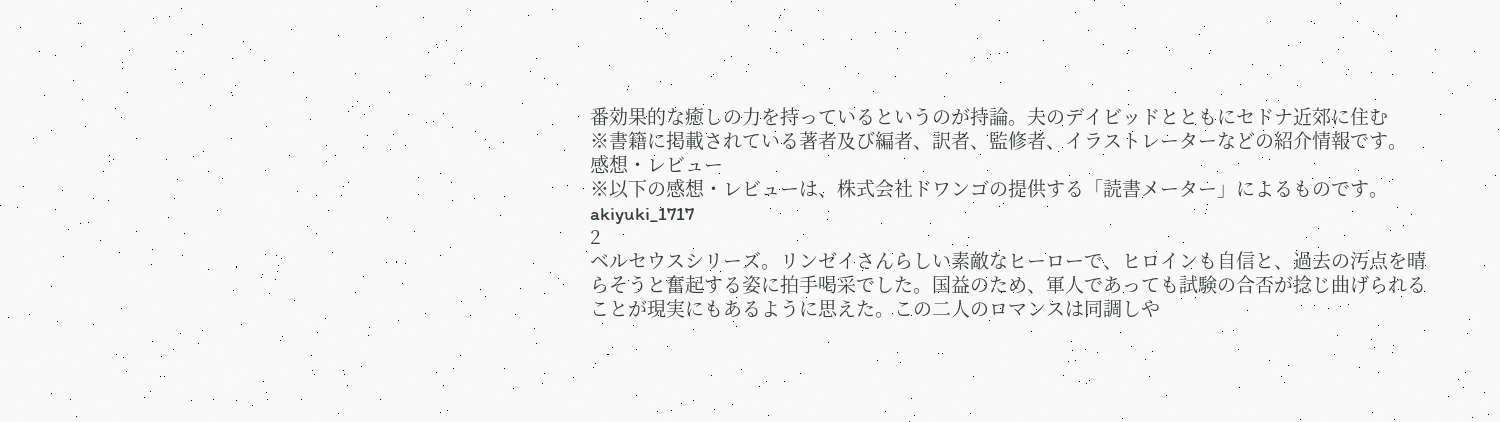番効果的な癒しの力を持っているというのが持論。夫のデイビッドとともにセドナ近郊に住む
※書籍に掲載されている著者及び編者、訳者、監修者、イラストレーターなどの紹介情報です。
感想・レビュー
※以下の感想・レビューは、株式会社ドワンゴの提供する「読書メーター」によるものです。
akiyuki_1717
2
ベルセウスシリーズ。リンゼイさんらしい素敵なヒーローで、ヒロインも自信と、過去の汚点を晴らそうと奮起する姿に拍手喝采でした。国益のため、軍人であっても試験の合否が捻じ曲げられることが現実にもあるように思えた。この二人のロマンスは同調しや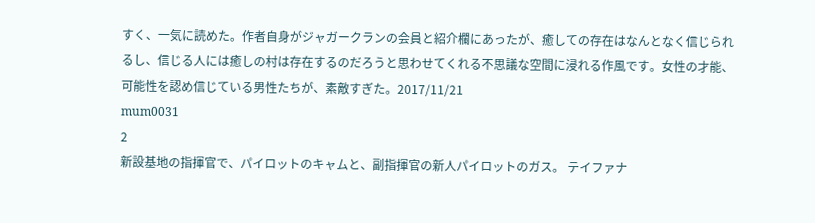すく、一気に読めた。作者自身がジャガークランの会員と紹介欄にあったが、癒しての存在はなんとなく信じられるし、信じる人には癒しの村は存在するのだろうと思わせてくれる不思議な空間に浸れる作風です。女性の才能、可能性を認め信じている男性たちが、素敵すぎた。2017/11/21
mum0031
2
新設基地の指揮官で、パイロットのキャムと、副指揮官の新人パイロットのガス。 テイファナ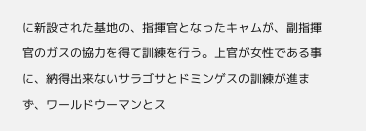に新設された基地の、指揮官となったキャムが、副指揮官のガスの協力を得て訓練を行う。上官が女性である事に、納得出来ないサラゴサとドミンゲスの訓練が進まず、ワールドウーマンとス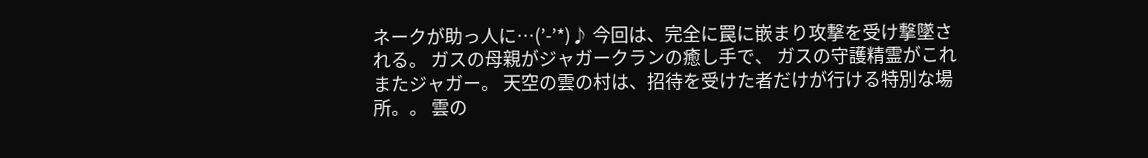ネークが助っ人に…(’-’*)♪ 今回は、完全に罠に嵌まり攻撃を受け撃墜される。 ガスの母親がジャガークランの癒し手で、 ガスの守護精霊がこれまたジャガー。 天空の雲の村は、招待を受けた者だけが行ける特別な場所。。 雲の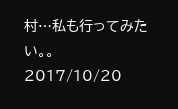村…私も行ってみたい。。 2017/10/20